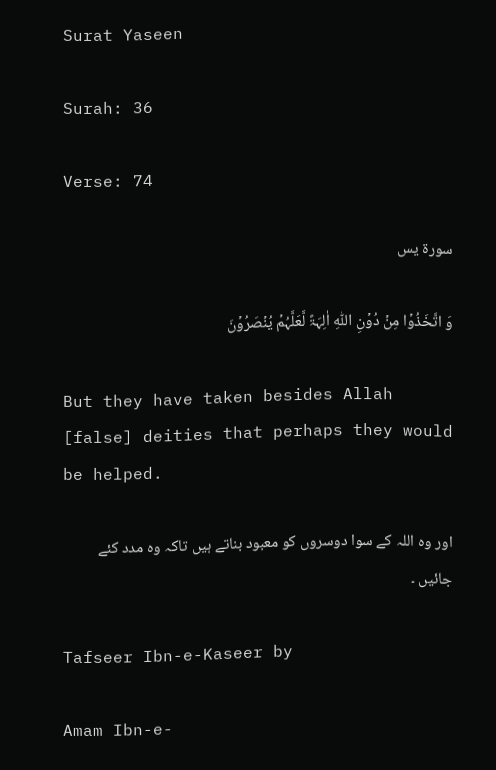Surat Yaseen

Surah: 36

Verse: 74

سورة يس

وَ اتَّخَذُوۡا مِنۡ دُوۡنِ اللّٰہِ اٰلِہَۃً لَّعَلَّہُمۡ یُنۡصَرُوۡنَ

But they have taken besides Allah [false] deities that perhaps they would be helped.

اور وہ اللہ کے سوا دوسروں کو معبود بناتے ہیں تاکہ وہ مدد کئے جائیں ۔

Tafseer Ibn-e-Kaseer by

Amam Ibn-e-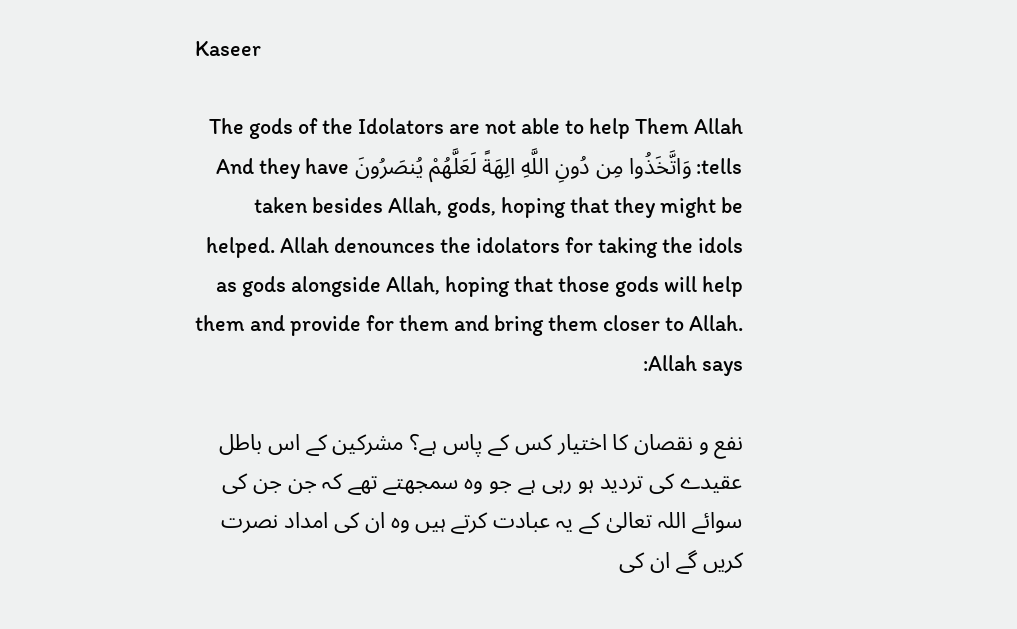Kaseer

The gods of the Idolators are not able to help Them Allah tells: وَاتَّخَذُوا مِن دُونِ اللَّهِ الِهَةً لَعَلَّهُمْ يُنصَرُونَ And they have taken besides Allah, gods, hoping that they might be helped. Allah denounces the idolators for taking the idols as gods alongside Allah, hoping that those gods will help them and provide for them and bring them closer to Allah. Allah says:

نفع و نقصان کا اختیار کس کے پاس ہے؟ مشرکین کے اس باطل عقیدے کی تردید ہو رہی ہے جو وہ سمجھتے تھے کہ جن جن کی سوائے اللہ تعالیٰ کے یہ عبادت کرتے ہیں وہ ان کی امداد نصرت کریں گے ان کی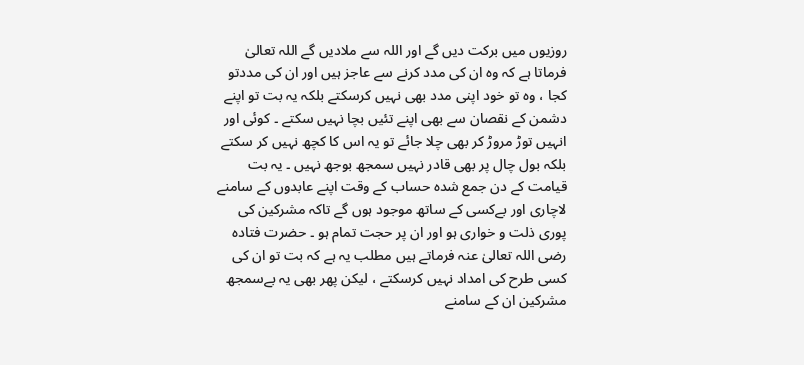روزیوں میں برکت دیں گے اور اللہ سے ملادیں گے اللہ تعالیٰ فرماتا ہے کہ وہ ان کی مدد کرنے سے عاجز ہیں اور ان کی مددتو کجا ، وہ تو خود اپنی مدد بھی نہیں کرسکتے بلکہ یہ بت تو اپنے دشمن کے نقصان سے بھی اپنے تئیں بچا نہیں سکتے ۔ کوئی اور انہیں توڑ مروڑ کر بھی چلا جائے تو یہ اس کا کچھ نہیں کر سکتے بلکہ بول چال پر بھی قادر نہیں سمجھ بوجھ نہیں ۔ یہ بت قیامت کے دن جمع شدہ حساب کے وقت اپنے عابدوں کے سامنے لاچاری اور بےکسی کے ساتھ موجود ہوں گے تاکہ مشرکین کی پوری ذلت و خواری ہو اور ان پر حجت تمام ہو ۔ حضرت فتادہ رضی اللہ تعالیٰ عنہ فرماتے ہیں مطلب یہ ہے کہ بت تو ان کی کسی طرح کی امداد نہیں کرسکتے ، لیکن پھر بھی یہ بےسمجھ مشرکین ان کے سامنے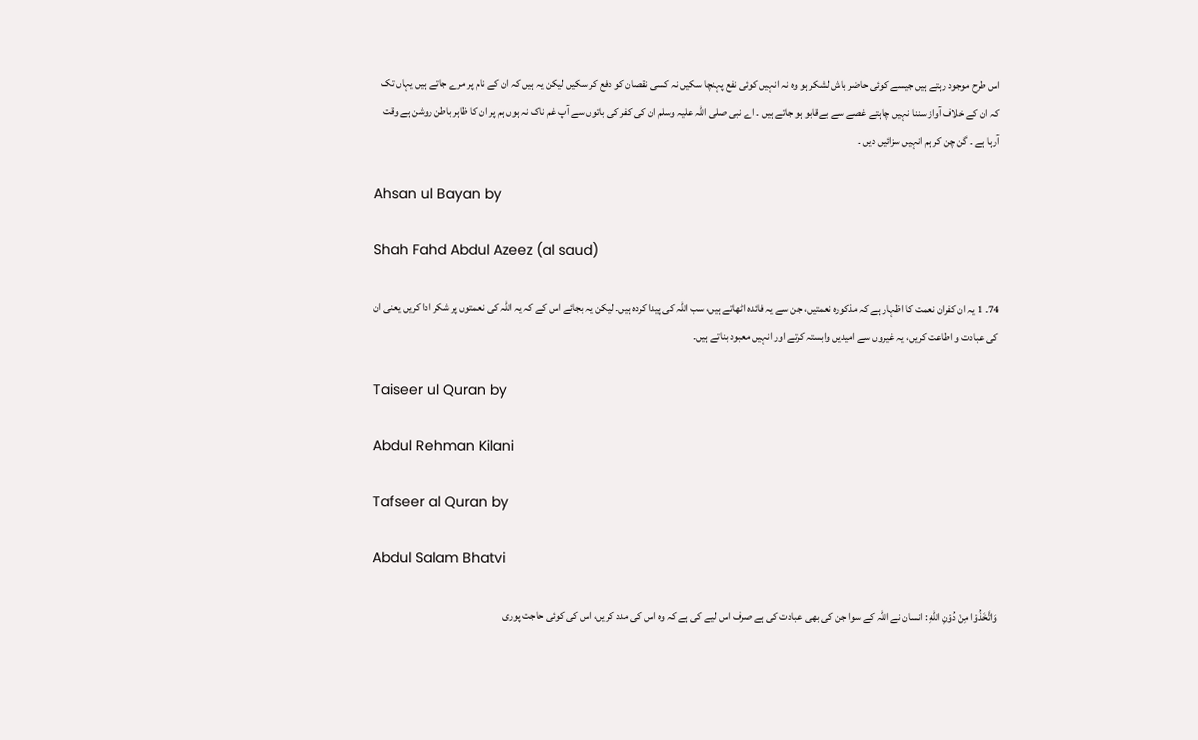اس طرح موجود رہتے ہیں جیسے کوئی حاضر باش لشکر ہو وہ نہ انہیں کوئی نفع پہنچا سکیں نہ کسی نقصان کو دفع کر سکیں لیکن یہ ہیں کہ ان کے نام پر مرے جاتے ہیں یہاں تک کہ ان کے خلاف آواز سننا نہیں چاہتے غصے سے بےقابو ہو جاتے ہیں ۔ اے نبی صلی اللہ علیہ وسلم ان کی کفر کی باتوں سے آپ غم ناک نہ ہوں ہم پر ان کا ظاہر باطن روشن ہے وقت آرہا ہے ۔ گن چن کر ہم انہیں سزائیں دیں ۔

Ahsan ul Bayan by

Shah Fahd Abdul Azeez (al saud)

74۔ 1 یہ ان کفران نعمت کا اظہار ہے کہ مذکورہ نعمتیں، جن سے یہ فائدہ اٹھاتے ہیں، سب اللہ کی پیدا کردہ ہیں۔ لیکن یہ بجائے اس کے کہ یہ اللہ کی نعمتوں پر شکر ادا کریں یعنی ان کی عبادت و اطاعت کریں، یہ غیروں سے امیدیں وابستہ کرتے اور انہیں معبود بناتے ہیں۔

Taiseer ul Quran by

Abdul Rehman Kilani

Tafseer al Quran by

Abdul Salam Bhatvi

وَاتَّخَذُوْا مِنْ دُوْنِ اللّٰهِ : انسان نے اللہ کے سوا جن کی بھی عبادت کی ہے صرف اس لیے کی ہے کہ وہ اس کی مدد کریں، اس کی کوئی حاجت پوری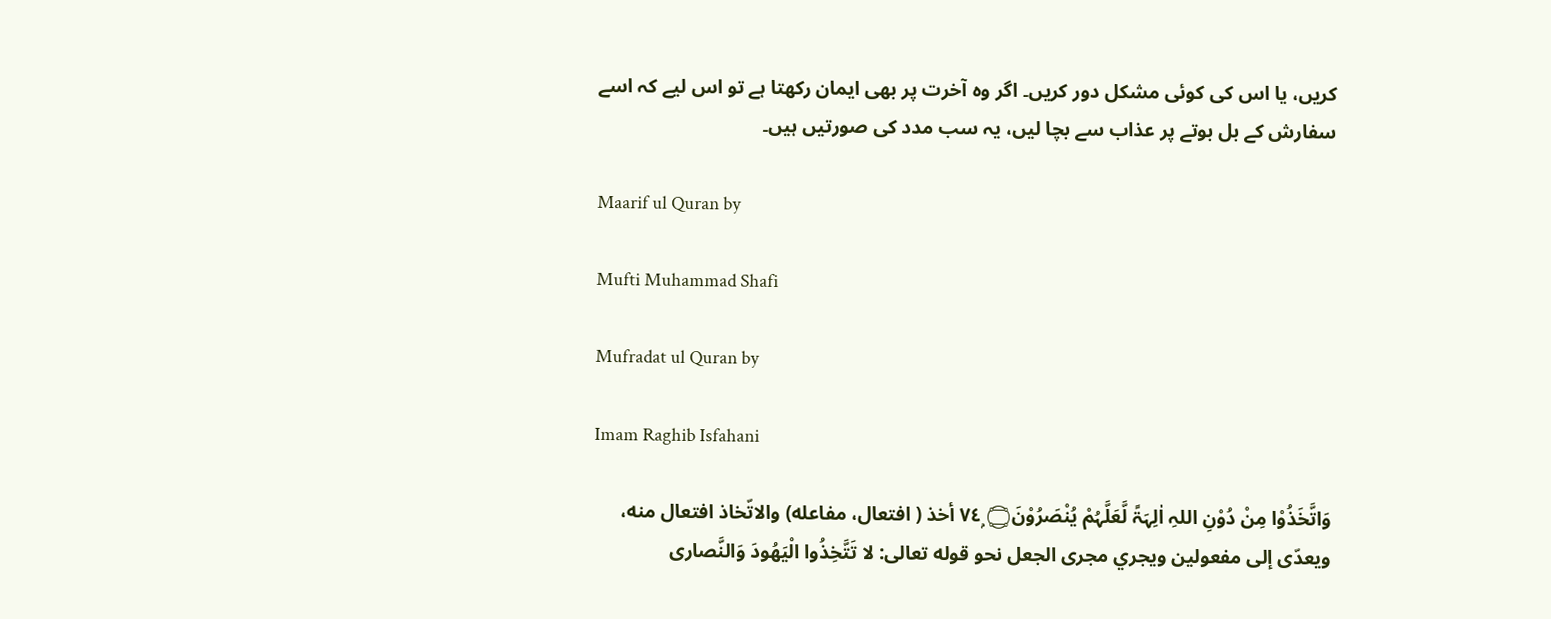کریں، یا اس کی کوئی مشکل دور کریں۔ اگر وہ آخرت پر بھی ایمان رکھتا ہے تو اس لیے کہ اسے سفارش کے بل بوتے پر عذاب سے بچا لیں، یہ سب مدد کی صورتیں ہیں۔

Maarif ul Quran by

Mufti Muhammad Shafi

Mufradat ul Quran by

Imam Raghib Isfahani

وَاتَّخَذُوْا مِنْ دُوْنِ اللہِ اٰلِہَۃً لَّعَلَّہُمْ يُنْصَرُوْنَ۝ ٧٤ۭ أخذ ( افتعال، مفاعله) والاتّخاذ افتعال منه، ويعدّى إلى مفعولین ويجري مجری الجعل نحو قوله تعالی: لا تَتَّخِذُوا الْيَهُودَ وَالنَّصاری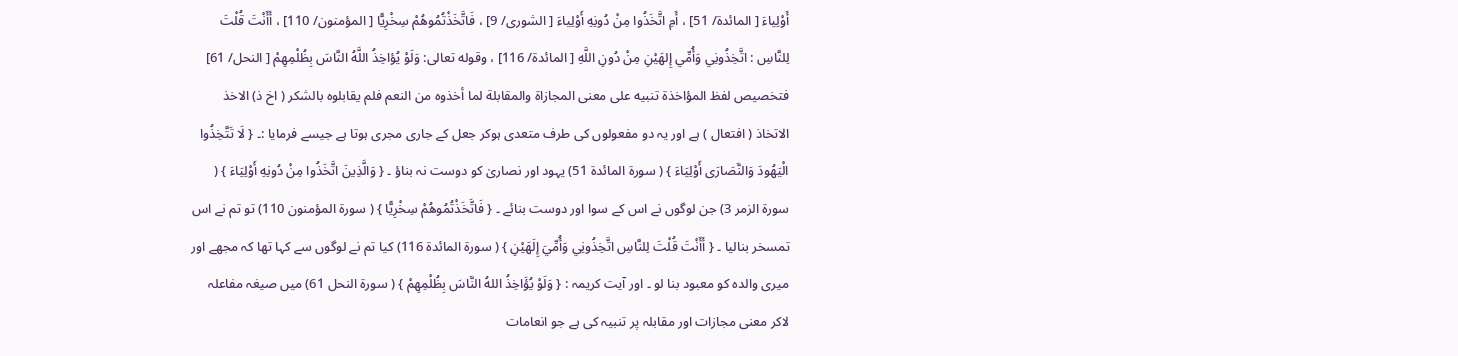أَوْلِياءَ [ المائدة/ 51] ، أَمِ اتَّخَذُوا مِنْ دُونِهِ أَوْلِياءَ [ الشوری/ 9] ، فَاتَّخَذْتُمُوهُمْ سِخْرِيًّا [ المؤمنون/ 110] ، أَأَنْتَ قُلْتَ لِلنَّاسِ : اتَّخِذُونِي وَأُمِّي إِلهَيْنِ مِنْ دُونِ اللَّهِ [ المائدة/ 116] ، وقوله تعالی: وَلَوْ يُؤاخِذُ اللَّهُ النَّاسَ بِظُلْمِهِمْ [ النحل/ 61] فتخصیص لفظ المؤاخذة تنبيه علی معنی المجازاة والمقابلة لما أخذوه من النعم فلم يقابلوه بالشکر ( اخ ذ) الاخذ الاتخاذ ( افتعال ) ہے اور یہ دو مفعولوں کی طرف متعدی ہوکر جعل کے جاری مجری ہوتا ہے جیسے فرمایا :۔ { لَا تَتَّخِذُوا الْيَهُودَ وَالنَّصَارَى أَوْلِيَاءَ } ( سورة المائدة 51) یہود اور نصاریٰ کو دوست نہ بناؤ ۔ { وَالَّذِينَ اتَّخَذُوا مِنْ دُونِهِ أَوْلِيَاءَ } ( سورة الزمر 3) جن لوگوں نے اس کے سوا اور دوست بنائے ۔ { فَاتَّخَذْتُمُوهُمْ سِخْرِيًّا } ( سورة المؤمنون 110) تو تم نے اس تمسخر بنالیا ۔ { أَأَنْتَ قُلْتَ لِلنَّاسِ اتَّخِذُونِي وَأُمِّيَ إِلَهَيْنِ } ( سورة المائدة 116) کیا تم نے لوگوں سے کہا تھا کہ مجھے اور میری والدہ کو معبود بنا لو ۔ اور آیت کریمہ : { وَلَوْ يُؤَاخِذُ اللهُ النَّاسَ بِظُلْمِهِمْ } ( سورة النحل 61) میں صیغہ مفاعلہ لاکر معنی مجازات اور مقابلہ پر تنبیہ کی ہے جو انعامات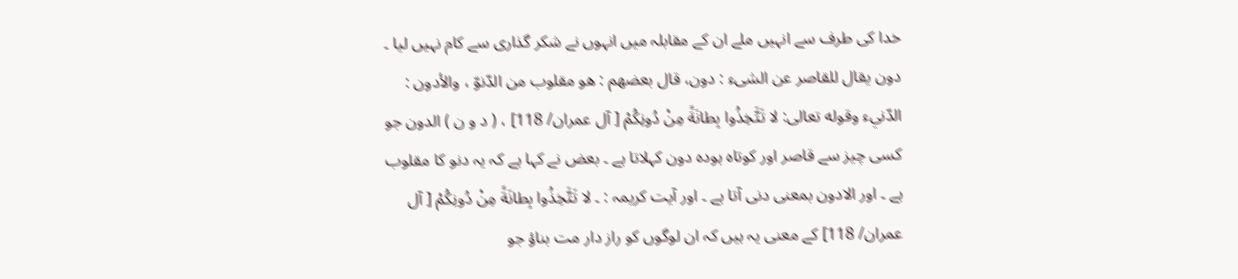خدا کی طرف سے انہیں ملے ان کے مقابلہ میں انہوں نے شکر گذاری سے کام نہیں لیا ۔ دون يقال للقاصر عن الشیء : دون، قال بعضهم : هو مقلوب من الدّنوّ ، والأدون : الدّنيء وقوله تعالی: لا تَتَّخِذُوا بِطانَةً مِنْ دُونِكُمْ [ آل عمران/ 118] ، ( د و ن ) الدون جو کسی چیز سے قاصر اور کوتاہ ہودہ دون کہلاتا ہے ۔ بعض نے کہا ہے کہ یہ دنو کا مقلوب ہے ۔ اور الادون بمعنی دنی آتا ہے ۔ اور آیت کریمہ : ۔ لا تَتَّخِذُوا بِطانَةً مِنْ دُونِكُمْ [ آل عمران/ 118] کے معنی یہ ہیں کہ ان لوگوں کو راز دار مت بناؤ جو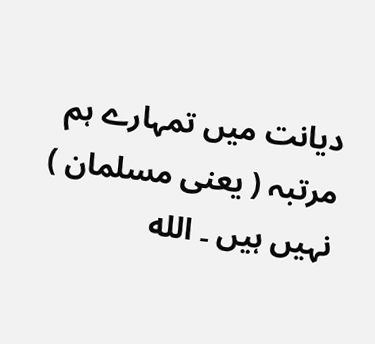دیانت میں تمہارے ہم مرتبہ ( یعنی مسلمان ) نہیں ہیں ۔ الله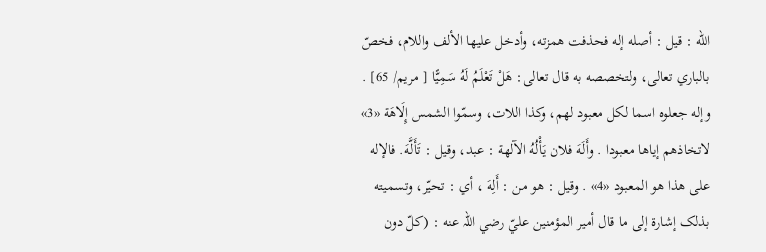الله : قيل : أصله إله فحذفت همزته، وأدخل عليها الألف واللام، فخصّ بالباري تعالی، ولتخصصه به قال تعالی: هَلْ تَعْلَمُ لَهُ سَمِيًّا [ مریم/ 65] . وإله جعلوه اسما لکل معبود لهم، وکذا اللات، وسمّوا الشمس إِلَاهَة «3» لاتخاذهم إياها معبودا . وأَلَهَ فلان يَأْلُهُ الآلهة : عبد، وقیل : تَأَلَّهَ. فالإله علی هذا هو المعبود «4» . وقیل : هو من : أَلِهَ ، أي : تحيّر، وتسمیته بذلک إشارة إلى ما قال أمير المؤمنین عليّ رضي اللہ عنه : (كلّ دون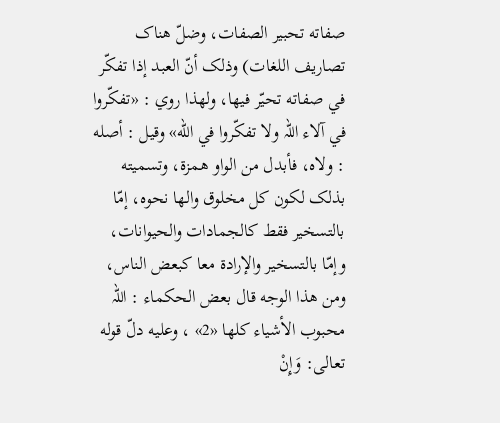صفاته تحبیر الصفات، وضلّ هناک تصاریف اللغات) وذلک أنّ العبد إذا تفكّر في صفاته تحيّر فيها، ولهذا روي : «تفكّروا في آلاء اللہ ولا تفكّروا في الله» وقیل : أصله : ولاه، فأبدل من الواو همزة، وتسمیته بذلک لکون کل مخلوق والها نحوه، إمّا بالتسخیر فقط کالجمادات والحیوانات، وإمّا بالتسخیر والإرادة معا کبعض الناس، ومن هذا الوجه قال بعض الحکماء : اللہ محبوب الأشياء کلها «2» ، وعليه دلّ قوله تعالی: وَإِنْ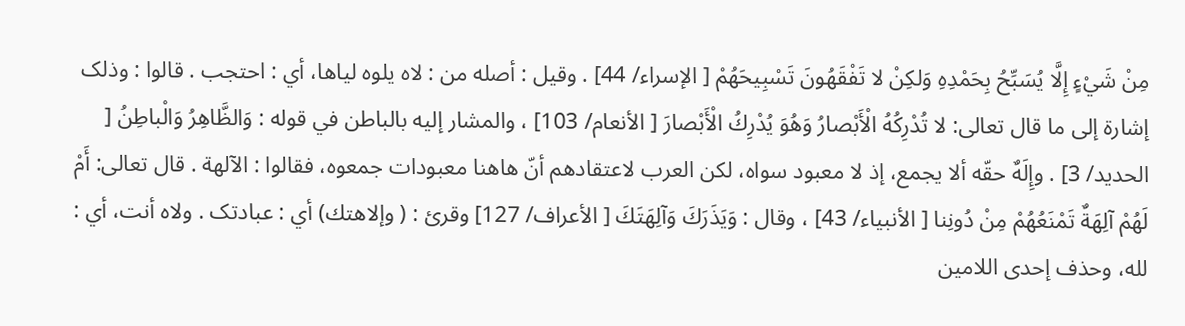مِنْ شَيْءٍ إِلَّا يُسَبِّحُ بِحَمْدِهِ وَلكِنْ لا تَفْقَهُونَ تَسْبِيحَهُمْ [ الإسراء/ 44] . وقیل : أصله من : لاه يلوه لياها، أي : احتجب . قالوا : وذلک إشارة إلى ما قال تعالی: لا تُدْرِكُهُ الْأَبْصارُ وَهُوَ يُدْرِكُ الْأَبْصارَ [ الأنعام/ 103] ، والمشار إليه بالباطن في قوله : وَالظَّاهِرُ وَالْباطِنُ [ الحدید/ 3] . وإِلَهٌ حقّه ألا يجمع، إذ لا معبود سواه، لکن العرب لاعتقادهم أنّ هاهنا معبودات جمعوه، فقالوا : الآلهة . قال تعالی: أَمْ لَهُمْ آلِهَةٌ تَمْنَعُهُمْ مِنْ دُونِنا [ الأنبیاء/ 43] ، وقال : وَيَذَرَكَ وَآلِهَتَكَ [ الأعراف/ 127] وقرئ : ( وإلاهتك) أي : عبادتک . ولاه أنت، أي : لله، وحذف إحدی اللامین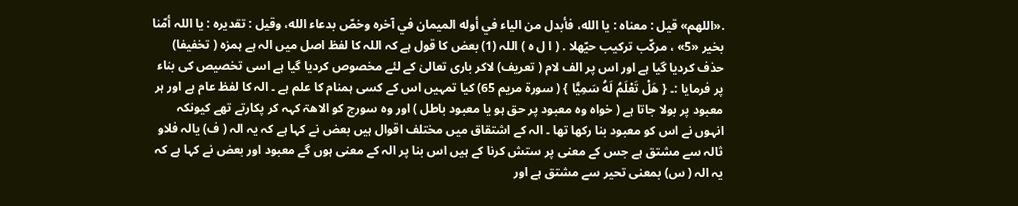.«اللهم» قيل : معناه : يا الله، فأبدل من الیاء في أوله المیمان في آخره وخصّ بدعاء الله، وقیل : تقدیره : يا اللہ أمّنا بخیر «5» ، مركّب تركيب حيّهلا . ( ا ل ہ ) اللہ (1) بعض کا قول ہے کہ اللہ کا لفظ اصل میں الہ ہے ہمزہ ( تخفیفا) حذف کردیا گیا ہے اور اس پر الف لام ( تعریف) لاکر باری تعالیٰ کے لئے مخصوص کردیا گیا ہے اسی تخصیص کی بناء پر فرمایا :۔ { هَلْ تَعْلَمُ لَهُ سَمِيًّا } ( سورة مریم 65) کیا تمہیں اس کے کسی ہمنام کا علم ہے ۔ الہ کا لفظ عام ہے اور ہر معبود پر بولا جاتا ہے ( خواہ وہ معبود پر حق ہو یا معبود باطل ) اور وہ سورج کو الاھۃ کہہ کر پکارتے تھے کیونکہ انہوں نے اس کو معبود بنا رکھا تھا ۔ الہ کے اشتقاق میں مختلف اقوال ہیں بعض نے کہا ہے کہ یہ الہ ( ف) یالہ فلاو ثالہ سے مشتق ہے جس کے معنی پر ستش کرنا کے ہیں اس بنا پر الہ کے معنی ہوں گے معبود اور بعض نے کہا ہے کہ یہ الہ ( س) بمعنی تحیر سے مشتق ہے اور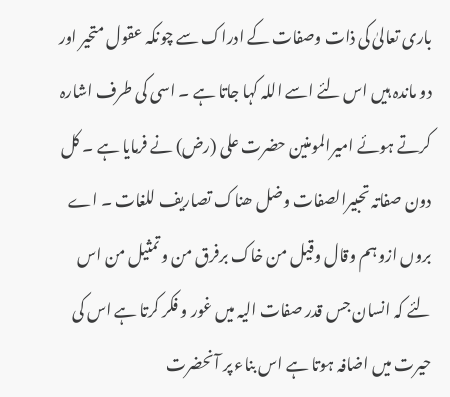باری تعالیٰ کی ذات وصفات کے ادراک سے چونکہ عقول متحیر اور دو ماندہ ہیں اس لئے اسے اللہ کہا جاتا ہے ۔ اسی کی طرف اشارہ کرتے ہوئے امیرالمومنین حضرت علی (رض) نے فرمایا ہے ۔ کل دون صفاتہ تحبیرالصفات وضل ھناک تصاریف للغات ۔ اے بروں ازوہم وقال وقیل من خاک برفرق من و تمثیل من اس لئے کہ انسان جس قدر صفات الیہ میں غور و فکر کرتا ہے اس کی حیرت میں اضافہ ہوتا ہے اس بناء پر آنحضرت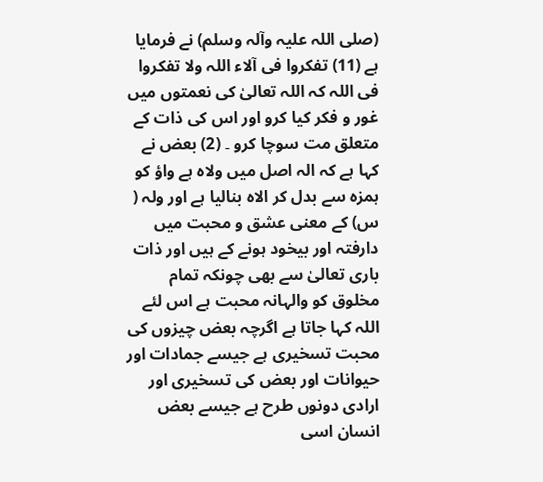(صلی اللہ علیہ وآلہ وسلم) نے فرمایا ہے (11) تفکروا فی آلاء اللہ ولا تفکروا فی اللہ کہ اللہ تعالیٰ کی نعمتوں میں غور و فکر کیا کرو اور اس کی ذات کے متعلق مت سوچا کرو ۔ (2) بعض نے کہا ہے کہ الہ اصل میں ولاہ ہے واؤ کو ہمزہ سے بدل کر الاہ بنالیا ہے اور ولہ ( س) کے معنی عشق و محبت میں دارفتہ اور بیخود ہونے کے ہیں اور ذات باری تعالیٰ سے بھی چونکہ تمام مخلوق کو والہانہ محبت ہے اس لئے اللہ کہا جاتا ہے اگرچہ بعض چیزوں کی محبت تسخیری ہے جیسے جمادات اور حیوانات اور بعض کی تسخیری اور ارادی دونوں طرح ہے جیسے بعض انسان اسی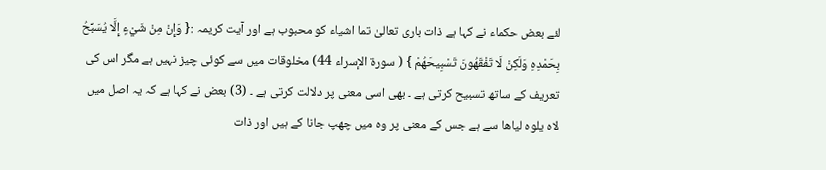لئے بعض حکماء نے کہا ہے ذات باری تعالیٰ تما اشیاء کو محبوب ہے اور آیت کریمہ :{ وَإِنْ مِنْ شَيْءٍ إِلَّا يُسَبِّحُ بِحَمْدِهِ وَلَكِنْ لَا تَفْقَهُونَ تَسْبِيحَهُمْ } ( سورة الإسراء 44) مخلوقات میں سے کوئی چیز نہیں ہے مگر اس کی تعریف کے ساتھ تسبیح کرتی ہے ۔ بھی اسی معنی پر دلالت کرتی ہے ۔ (3) بعض نے کہا ہے کہ یہ اصل میں لاہ یلوہ لیاھا سے ہے جس کے معنی پر وہ میں چھپ جانا کے ہیں اور ذات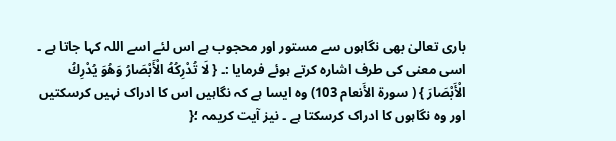باری تعالیٰ بھی نگاہوں سے مستور اور محجوب ہے اس لئے اسے اللہ کہا جاتا ہے ۔ اسی معنی کی طرف اشارہ کرتے ہوئے فرمایا :۔ { لَا تُدْرِكُهُ الْأَبْصَارُ وَهُوَ يُدْرِكُ الْأَبْصَارَ } ( سورة الأَنعام 103) وہ ایسا ہے کہ نگاہیں اس کا ادراک نہیں کرسکتیں اور وہ نگاہوں کا ادراک کرسکتا ہے ۔ نیز آیت کریمہ ؛{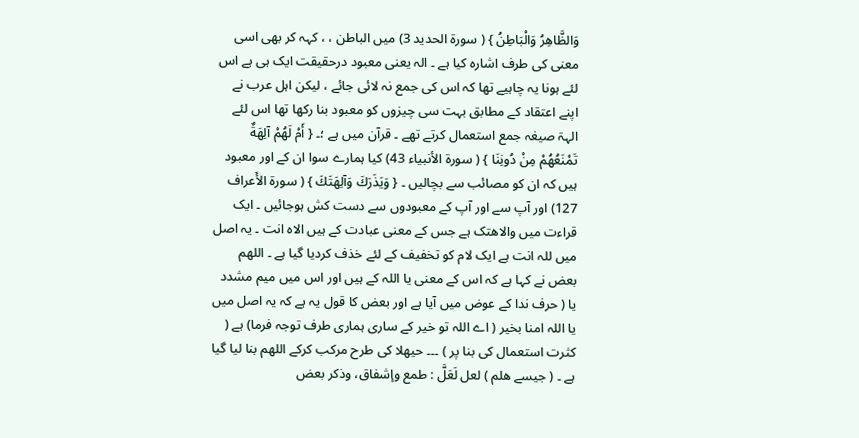وَالظَّاهِرُ وَالْبَاطِنُ } ( سورة الحدید 3) میں الباطن ، ، کہہ کر بھی اسی معنی کی طرف اشارہ کیا ہے ۔ الہ یعنی معبود درحقیقت ایک ہی ہے اس لئے ہونا یہ چاہیے تھا کہ اس کی جمع نہ لائی جائے ، لیکن اہل عرب نے اپنے اعتقاد کے مطابق بہت سی چیزوں کو معبود بنا رکھا تھا اس لئے الہۃ صیغہ جمع استعمال کرتے تھے ۔ قرآن میں ہے ؛۔ { أَمْ لَهُمْ آلِهَةٌ تَمْنَعُهُمْ مِنْ دُونِنَا } ( سورة الأنبیاء 43) کیا ہمارے سوا ان کے اور معبود ہیں کہ ان کو مصائب سے بچالیں ۔ { وَيَذَرَكَ وَآلِهَتَكَ } ( سورة الأَعراف 127) اور آپ سے اور آپ کے معبودوں سے دست کش ہوجائیں ۔ ایک قراءت میں والاھتک ہے جس کے معنی عبادت کے ہیں الاہ انت ۔ یہ اصل میں للہ انت ہے ایک لام کو تخفیف کے لئے خذف کردیا گیا ہے ۔ اللھم بعض نے کہا ہے کہ اس کے معنی یا اللہ کے ہیں اور اس میں میم مشدد یا ( حرف ندا کے عوض میں آیا ہے اور بعض کا قول یہ ہے کہ یہ اصل میں یا اللہ امنا بخیر ( اے اللہ تو خیر کے ساری ہماری طرف توجہ فرما) ہے ( کثرت استعمال کی بنا پر ) ۔۔۔ حیھلا کی طرح مرکب کرکے اللھم بنا لیا گیا ہے ۔ ( جیسے ھلم ) لعل لَعَلَّ : طمع وإشفاق، وذکر بعض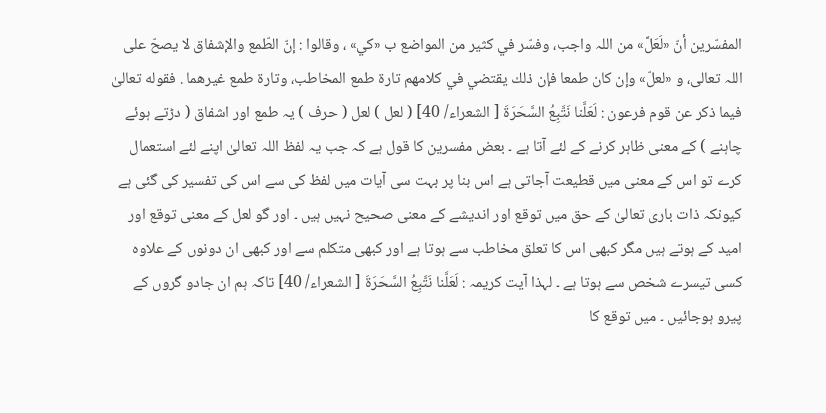المفسّرين أنّ «لَعَلَّ» من اللہ واجب، وفسّر في كثير من المواضع ب «كي» ، وقالوا : إنّ الطّمع والإشفاق لا يصحّ علی اللہ تعالی، و «لعلّ» وإن کان طمعا فإن ذلك يقتضي في کلامهم تارة طمع المخاطب، وتارة طمع غيرهما . فقوله تعالیٰ فيما ذکر عن قوم فرعون : لَعَلَّنا نَتَّبِعُ السَّحَرَةَ [ الشعراء/ 40] ( لعل ) لعل ( حرف ) یہ طمع اور اشفاق ( دڑتے ہوئے چاہنے ) کے معنی ظاہر کرنے کے لئے آتا ہے ۔ بعض مفسرین کا قول ہے کہ جب یہ لفظ اللہ تعالیٰ اپنے لئے استعمال کرے تو اس کے معنی میں قطیعت آجاتی ہے اس بنا پر بہت سی آیات میں لفظ کی سے اس کی تفسیر کی گئی ہے کیونکہ ذات باری تعالیٰ کے حق میں توقع اور اندیشے کے معنی صحیح نہیں ہیں ۔ اور گو لعل کے معنی توقع اور امید کے ہوتے ہیں مگر کبھی اس کا تعلق مخاطب سے ہوتا ہے اور کبھی متکلم سے اور کبھی ان دونوں کے علاوہ کسی تیسرے شخص سے ہوتا ہے ۔ لہذا آیت کریمہ : لَعَلَّنا نَتَّبِعُ السَّحَرَةَ [ الشعراء/ 40] تاکہ ہم ان جادو گروں کے پیرو ہوجائیں ۔ میں توقع کا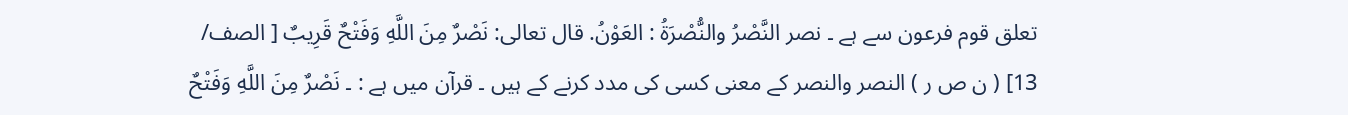تعلق قوم فرعون سے ہے ۔ نصر النَّصْرُ والنُّصْرَةُ : العَوْنُ. قال تعالی: نَصْرٌ مِنَ اللَّهِ وَفَتْحٌ قَرِيبٌ [ الصف/ 13] ( ن ص ر ) النصر والنصر کے معنی کسی کی مدد کرنے کے ہیں ۔ قرآن میں ہے : ۔ نَصْرٌ مِنَ اللَّهِ وَفَتْحٌ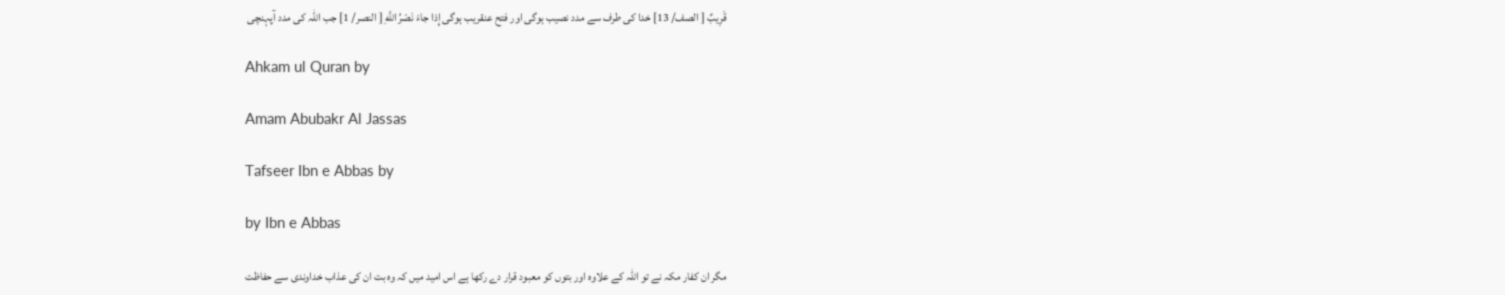قَرِيبٌ [ الصف/ 13] خدا کی طرف سے مدد نصیب ہوگی اور فتح عنقریب ہوگی إِذا جاءَ نَصْرُ اللَّهِ [ النصر/ 1] جب اللہ کی مدد آپہنچی

Ahkam ul Quran by

Amam Abubakr Al Jassas

Tafseer Ibn e Abbas by

by Ibn e Abbas

مگر ان کفار مکہ نے تو اللہ کے علاوہ اور بتوں کو معبود قرار دے رکھا ہے اس امید میں کہ وہ بت ان کی عذاب خداوندی سے حفاظت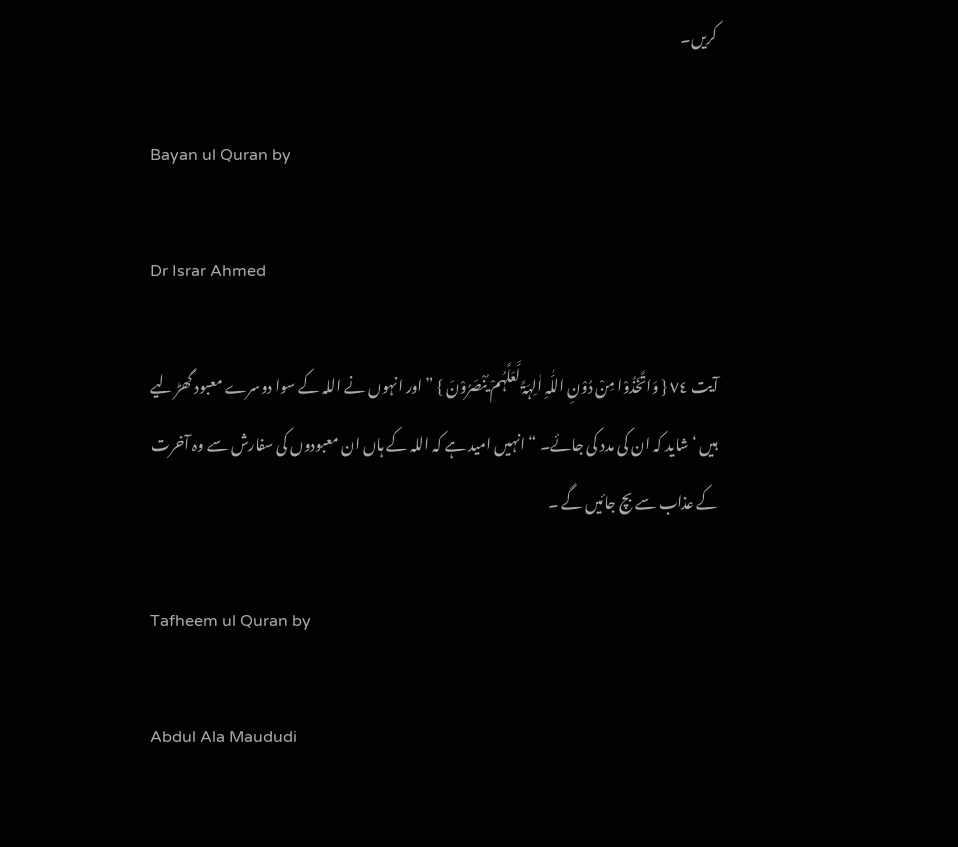کریں۔

Bayan ul Quran by

Dr Israr Ahmed

آیت ٧٤ { وَاتَّخَذُوْا مِنْ دُوْنِ اللّٰہِ اٰلِہَۃً لَّعَلَّہُمْ یُنْصَرُوْنَ } ” اور انہوں نے اللہ کے سوا دوسرے معبود گھڑ لیے ہیں ‘ شاید کہ ان کی مدد کی جائے۔ “ انہیں امید ہے کہ اللہ کے ہاں ان معبودوں کی سفارش سے وہ آخرت کے عذاب سے بچ جائیں گے ۔

Tafheem ul Quran by

Abdul Ala Maududi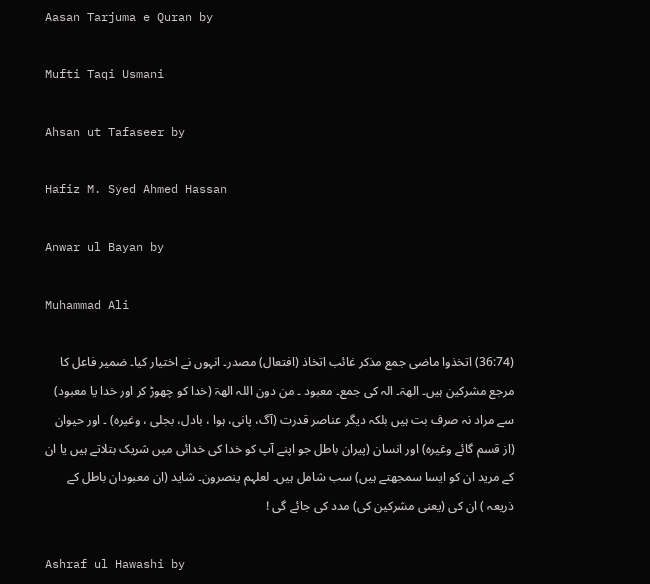Aasan Tarjuma e Quran by

Mufti Taqi Usmani

Ahsan ut Tafaseer by

Hafiz M. Syed Ahmed Hassan

Anwar ul Bayan by

Muhammad Ali

(36:74) اتخذوا ماضی جمع مذکر غائب اتخاذ (افتعال) مصدر۔ انہوں نے اختیار کیا۔ ضمیر فاعل کا مرجع مشرکین ہیں۔ الھۃ۔ الہ کی جمع۔ معبود ۔ من دون اللہ الھۃ (خدا کو چھوڑ کر اور خدا یا معبود) سے مراد نہ صرف بت ہیں بلکہ دیگر عناصر قدرت (آگ، پانی، ہوا ، بادل، بجلی ، وغیرہ) ۔ اور حیوان (از قسم گائے وغیرہ) اور انسان (پیران باطل جو اپنے آپ کو خدا کی خدائی میں شریک بتلاتے ہیں یا ان کے مرید ان کو ایسا سمجھتے ہیں) سب شامل ہیں۔ لعلہم ینصرون۔ شاید (ان معبودان باطل کے ذریعہ ) ان کی (یعنی مشرکین کی) مدد کی جائے گی !

Ashraf ul Hawashi by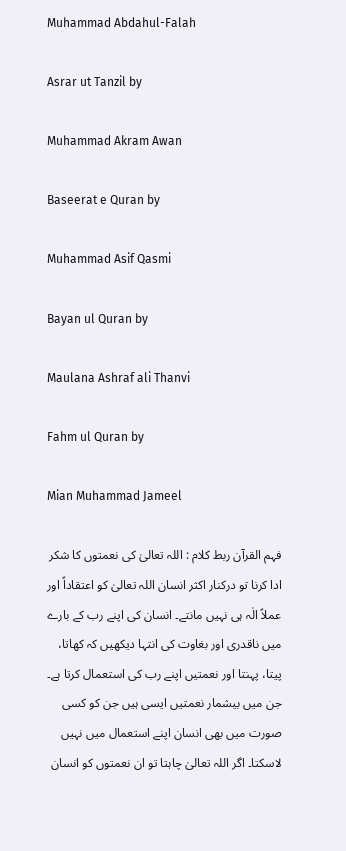Muhammad Abdahul-Falah

Asrar ut Tanzil by

Muhammad Akram Awan

Baseerat e Quran by

Muhammad Asif Qasmi

Bayan ul Quran by

Maulana Ashraf ali Thanvi

Fahm ul Quran by

Mian Muhammad Jameel

فہم القرآن ربط کلام : اللہ تعالیٰ کی نعمتوں کا شکر ادا کرنا تو درکنار اکثر انسان اللہ تعالیٰ کو اعتقاداً اور عملاً الٰہ ہی نہیں مانتے۔ انسان کی اپنے رب کے بارے میں ناقدری اور بغاوت کی انتہا دیکھیں کہ کھاتا، پیتا، پہنتا اور نعمتیں اپنے رب کی استعمال کرتا ہے۔ جن میں بیشمار نعمتیں ایسی ہیں جن کو کسی صورت میں بھی انسان اپنے استعمال میں نہیں لاسکتا۔ اگر اللہ تعالیٰ چاہتا تو ان نعمتوں کو انسان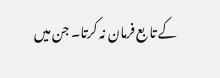کے تا بع فرمان نہ کرتا۔ جن میں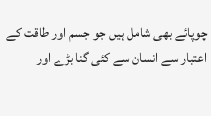چوپائے بھی شامل ہیں جو جسم اور طاقت کے اعتبار سے انسان سے کئی گنا بڑے اور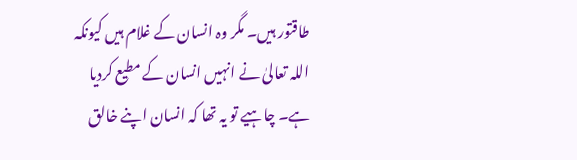طاقتور ہیں۔ مگر وہ انسان کے غلام ہیں کیونکہ اللہ تعالیٰ نے انہیں انسان کے مطیع کردیا ہے۔ چاہیے تو یہ تھا کہ انسان اپنے خالق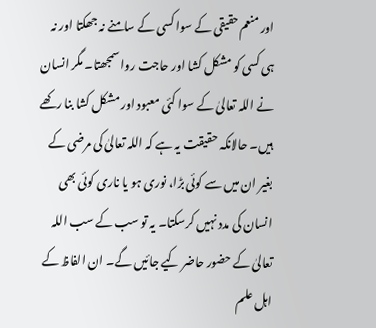اور منعم حقیقی کے سوا کسی کے سامنے نہ جھکتا اور نہ ہی کسی کو مشکل کشا اور حاجت روا سمجھتا۔ مگر انسان نے اللہ تعالیٰ کے سوا کئی معبود اور مشکل کشا بنا رکھے ہیں۔ حالانکہ حقیقت یہ ہے کہ اللہ تعالیٰ کی مرضی کے بغیر ان میں سے کوئی بڑا، نوری ہو یا ناری کوئی بھی انسان کی مدد نہیں کرسکتا۔ یہ تو سب کے سب اللہ تعالیٰ کے حضور حاضر کیے جائیں گے۔ ان الفاظ کے اہل علم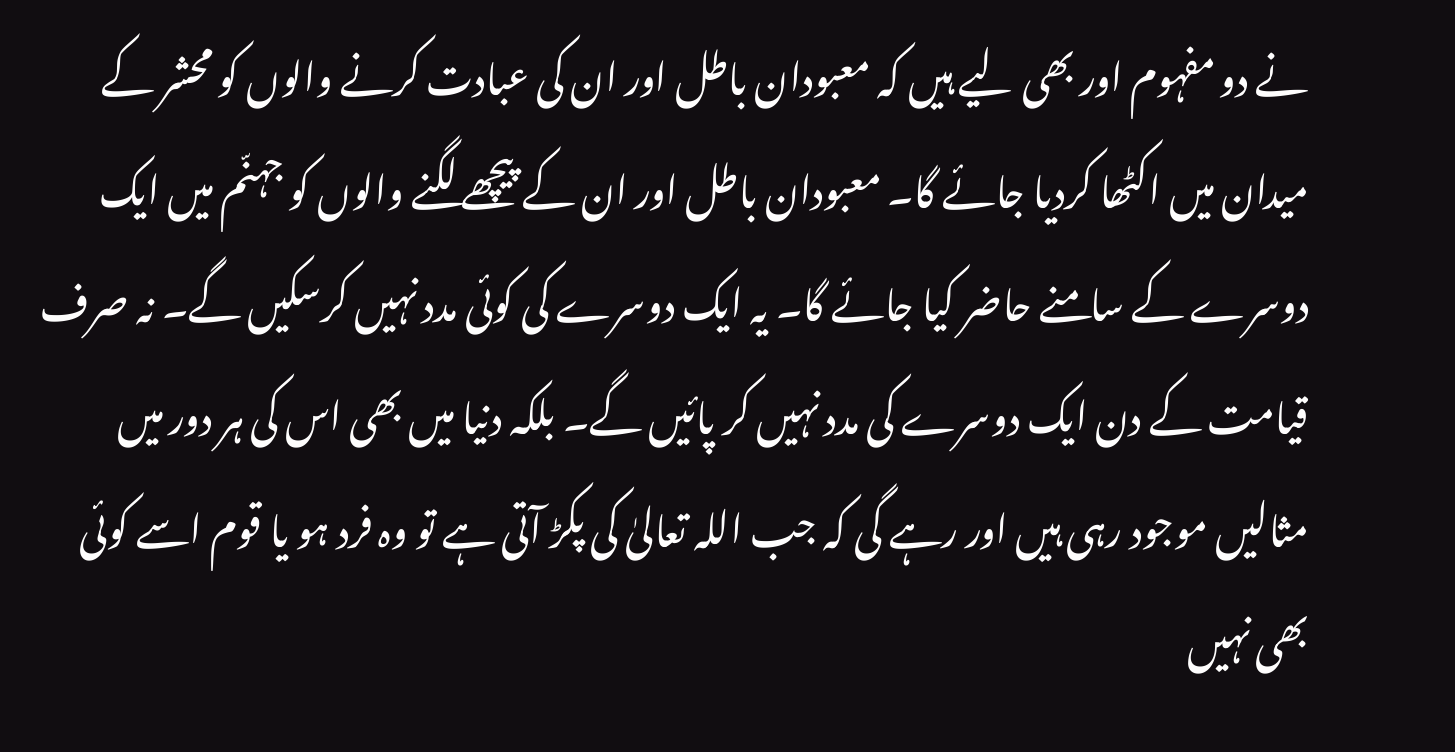نے دو مفہوم اور بھی لیے ہیں کہ معبودان باطل اور ان کی عبادت کرنے والوں کو محشر کے میدان میں اکٹھا کردیا جائے گا۔ معبودان باطل اور ان کے پیچھے لگنے والوں کو جہنّم میں ایک دوسرے کے سامنے حاضر کیا جائے گا۔ یہ ایک دوسرے کی کوئی مدد نہیں کرسکیں گے۔ نہ صرف قیامت کے دن ایک دوسرے کی مدد نہیں کر پائیں گے۔ بلکہ دنیا میں بھی اس کی ہر دور میں مثالیں موجود رہی ہیں اور رہے گی کہ جب اللہ تعالیٰ کی پکڑ آتی ہے تو وہ فرد ہو یا قوم اسے کوئی بھی نہیں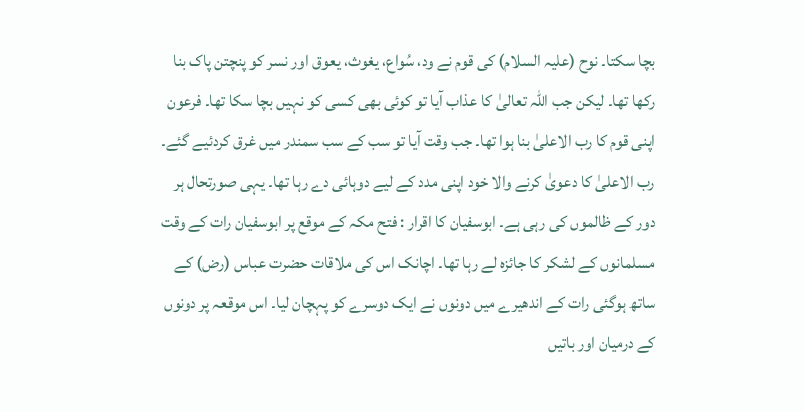بچا سکتا۔ نوح (علیہ السلام) کی قوم نے ود، سُواع، یغوث، یعوق اور نسر کو پنچتن پاک بنا رکھا تھا۔ لیکن جب اللہ تعالیٰ کا عذاب آیا تو کوئی بھی کسی کو نہیں بچا سکا تھا۔ فرعون اپنی قوم کا رب الاعلیٰ بنا ہوا تھا۔ جب وقت آیا تو سب کے سب سمندر میں غرق کردئیے گئے۔ رب الاعلیٰ کا دعویٰ کرنے والا خود اپنی مدد کے لیے دوہائی دے رہا تھا۔ یہی صورتحال ہر دور کے ظالموں کی رہی ہے۔ ابوسفیان کا اقرار : فتح مکہ کے موقع پر ابوسفیان رات کے وقت مسلمانوں کے لشکر کا جائزہ لے رہا تھا۔ اچانک اس کی ملاقات حضرت عباس (رض) کے ساتھ ہوگئی رات کے اندھیرے میں دونوں نے ایک دوسرے کو پہچان لیا۔ اس موقعہ پر دونوں کے درمیان اور باتیں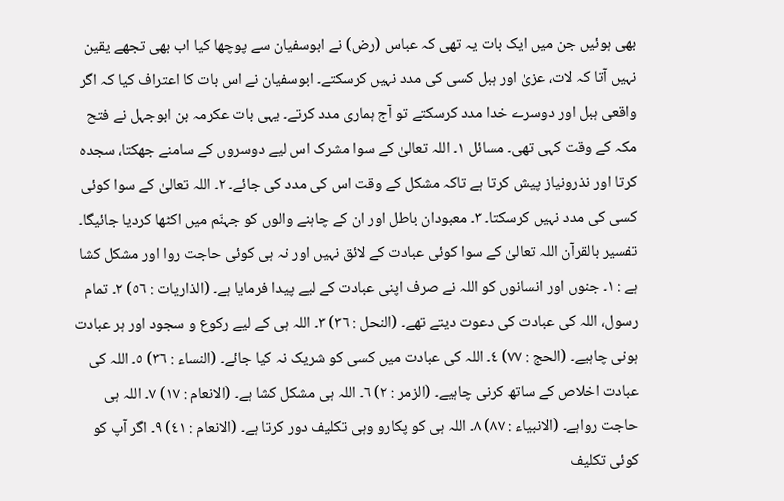بھی ہوئیں جن میں ایک بات یہ تھی کہ عباس (رض) نے ابوسفیان سے پوچھا کیا اب بھی تجھے یقین نہیں آتا کہ لات، عزیٰ اور ہبل کسی کی مدد نہیں کرسکتے۔ ابوسفیان نے اس بات کا اعتراف کیا کہ اگر واقعی ہبل اور دوسرے خدا مدد کرسکتے تو آج ہماری مدد کرتے۔ یہی بات عکرمہ بن ابوجہل نے فتح مکہ کے وقت کہی تھی۔ مسائل ١۔ اللہ تعالیٰ کے سوا مشرک اس لیے دوسروں کے سامنے جھکتا، سجدہ کرتا اور نذرونیاز پیش کرتا ہے تاکہ مشکل کے وقت اس کی مدد کی جائے۔ ٢۔ اللہ تعالیٰ کے سوا کوئی کسی کی مدد نہیں کرسکتا۔ ٣۔ معبودان باطل اور ان کے چاہنے والوں کو جہنّم میں اکٹھا کردیا جائیگا۔ تفسیر بالقرآن اللہ تعالیٰ کے سوا کوئی عبادت کے لائق نہیں اور نہ ہی کوئی حاجت روا اور مشکل کشا ہے : ١۔ جنوں اور انسانوں کو اللہ نے صرف اپنی عبادت کے لیے پیدا فرمایا ہے۔ (الذاریات : ٥٦) ٢۔ تمام رسول، اللہ کی عبادت کی دعوت دیتے تھے۔ (النحل : ٣٦) ٣۔ اللہ ہی کے لیے رکوع و سجود اور ہر عبادت ہونی چاہیے۔ (الحج : ٧٧) ٤۔ اللہ کی عبادت میں کسی کو شریک نہ کیا جائے۔ (النساء : ٣٦) ٥۔ اللہ کی عبادت اخلاص کے ساتھ کرنی چاہیے۔ (الزمر : ٢) ٦۔ اللہ ہی مشکل کشا ہے۔ (الانعام : ١٧) ٧۔ اللہ ہی حاجت رواہے۔ (الانبیاء : ٨٧) ٨۔ اللہ ہی کو پکارو وہی تکلیف دور کرتا ہے۔ (الانعام : ٤١) ٩۔ اگر آپ کو کوئی تکلیف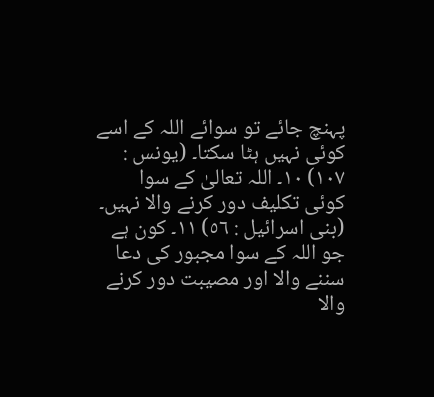پہنچ جائے تو سوائے اللہ کے اسے کوئی نہیں ہٹا سکتا۔ (یونس : ١٠٧) ١٠۔ اللہ تعالیٰ کے سوا کوئی تکلیف دور کرنے والا نہیں۔ (بنی اسرائیل : ٥٦) ١١۔ کون ہے جو اللہ کے سوا مجبور کی دعا سننے والا اور مصیبت دور کرنے والا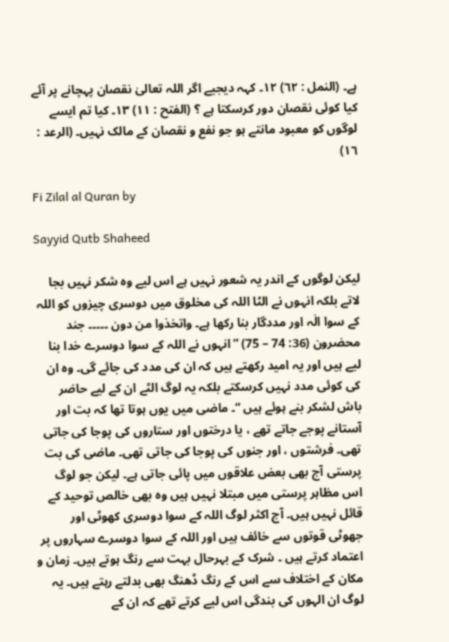ہے۔ (النمل : ٦٢) ١٢۔ کہہ دیجیے اگر اللہ تعالیٰ نقصان پہچانے پر آئے کیا کوئی نقصان دور کرسکتا ہے ؟ (الفتح : ١١) ١٣۔ کیا تم ایسے لوگوں کو معبود مانتے ہو جو نفع و نقصان کے مالک نہیں۔ (الرعد : ١٦)

Fi Zilal al Quran by

Sayyid Qutb Shaheed

لیکن لوگوں کے اندر یہ شعور نہیں ہے اس لیے وہ شکر نہیں بجا لاتے بلکہ انہوں نے الٹا اللہ کی مخلوق میں دوسری چیزوں کو اللہ کے سوا الٰہ اور مددگار بنا رکھا ہے۔ واتخذوا من دون ۔۔۔۔۔ جند محضرون (36: 74 – 75) ” انہوں نے اللہ کے سوا دوسرے خدا بنا لیے ہیں اور یہ امید رکھتے ہیں کہ ان کی مدد کی جائے گی۔ وہ ان کی کوئی مدد نہیں کرسکتے بلکہ یہ لوگ الٹے ان کے لیے حاضر باش لشکر بنے ہوئے ہیں “۔ ماضی میں یوں ہوتا تھا کہ بت اور آستانے پوجے جاتے تھے ، یا درختوں اور ستاروں کی پوجا کی جاتی تھی۔ فرشتوں ، اور جنوں کی پوجا کی جاتی تھی۔ ماضی کی بت پرستی آج بھی بعض علاقوں میں پائی جاتی ہے۔ لیکن جو لوگ اس مظاہر پرستی میں مبتلا نہیں ہیں وہ بھی خالص توحید کے قائل نہیں ہیں۔ آج اکثر لوگ اللہ کے سوا دوسری کھوٹی اور جھوٹی قوتوں سے خائف ہیں اور اللہ کے سوا دوسرے سہاروں پر اعتماد کرتے ہیں ۔ شرک کے بہرحال بہت سے رنگ ہوتے ہیں۔ زمان و مکان کے اختلاف سے اس کے رنگ ڈھنگ بھی بدلتے رہتے ہیں۔ یہ لوگ ان الہوں کی بندگی اس لیے کرتے تھے کہ ان کے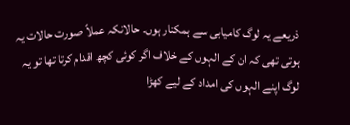ذریعے یہ لوگ کامیابی سے ہمکنار ہوں۔ حالانکہ عملاً صورت حالات یہ ہوتی تھی کہ ان کے الہوں کے خلاف اگر کوئی کچھ اقدام کرتا تھا تو یہ لوگ اپنے الہوں کی امداد کے لیے کھڑا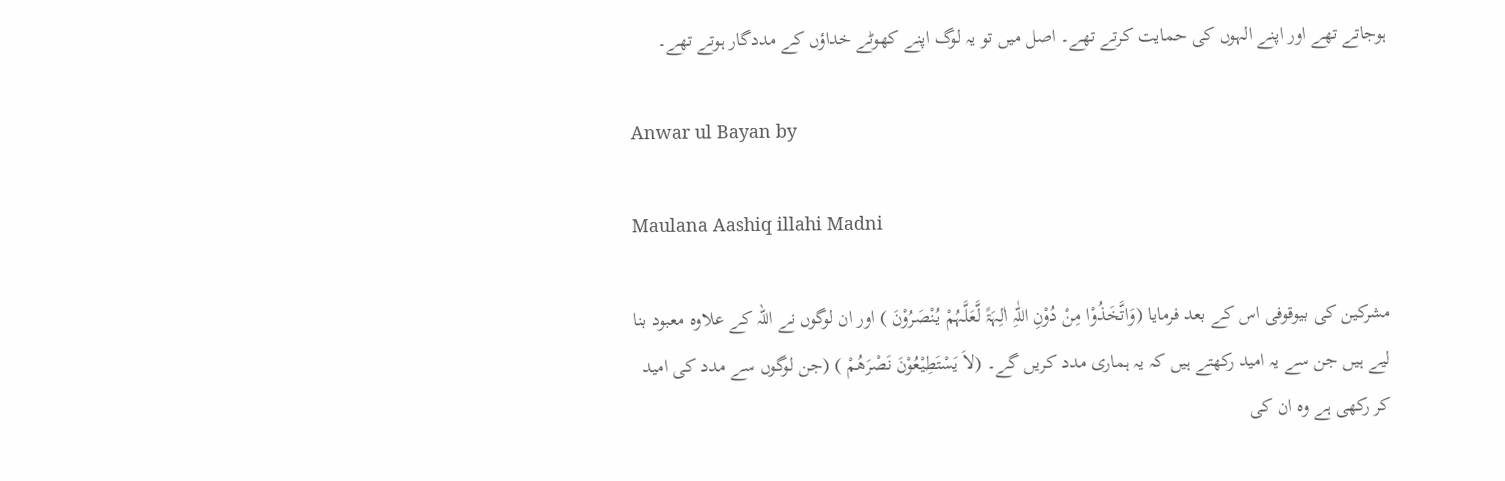ہوجاتے تھے اور اپنے الہوں کی حمایت کرتے تھے۔ اصل میں تو یہ لوگ اپنے کھوٹے خداؤں کے مددگار ہوتے تھے۔

Anwar ul Bayan by

Maulana Aashiq illahi Madni

مشرکین کی بیوقوفی اس کے بعد فرمایا (وَاتَّخَذُوْا مِنْ دُوْنِ اللّٰہِ اٰلِہَۃً لَّعَلَّہُمْ یُنْصَرُوْنَ ) اور ان لوگوں نے اللہ کے علاوہ معبود بنا لیے ہیں جن سے یہ امید رکھتے ہیں کہ یہ ہماری مدد کریں گے۔ (لاَ یَسْتَطِیْعُوْنَ نَصْرَھُمْ ) (جن لوگوں سے مدد کی امید کر رکھی ہے وہ ان کی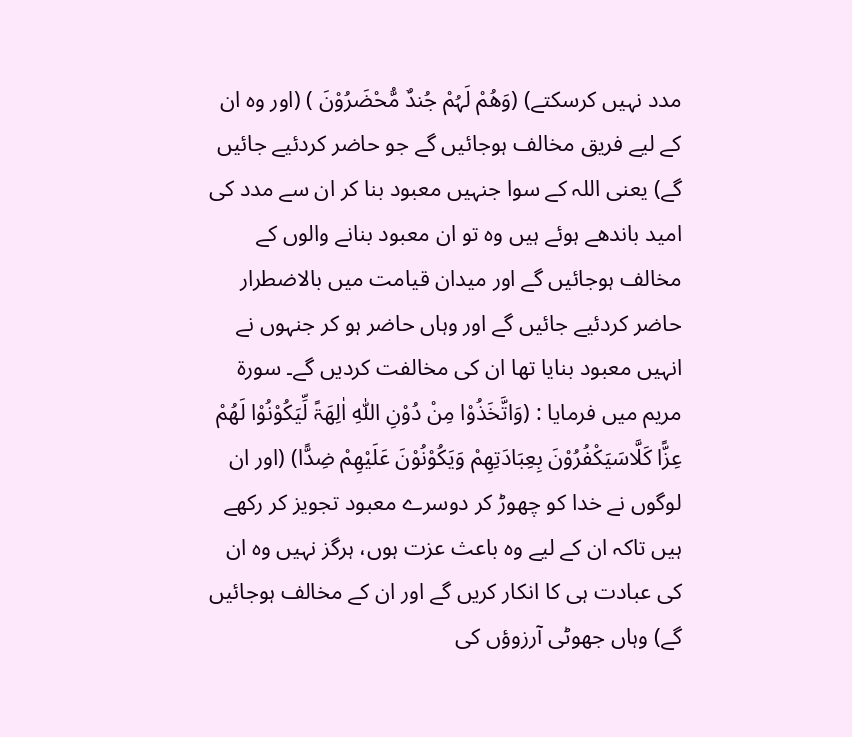مدد نہیں کرسکتے) (وَھُمْ لَہُمْ جُندٌ مُّحْضَرُوْنَ ) (اور وہ ان کے لیے فریق مخالف ہوجائیں گے جو حاضر کردئیے جائیں گے) یعنی اللہ کے سوا جنہیں معبود بنا کر ان سے مدد کی امید باندھے ہوئے ہیں وہ تو ان معبود بنانے والوں کے مخالف ہوجائیں گے اور میدان قیامت میں بالاضطرار حاضر کردئیے جائیں گے اور وہاں حاضر ہو کر جنہوں نے انہیں معبود بنایا تھا ان کی مخالفت کردیں گے۔ سورة مریم میں فرمایا : (وَاتَّخَذُوْا مِنْ دُوْنِ اللّٰہِ اٰلِھَۃً لِّیَکُوْنُوْا لَھُمْ عِزًّا کَلَّاسَیَکْفُرُوْنَ بِعِبَادَتِھِمْ وَیَکُوْنُوْنَ عَلَیْھِمْ ضِدًّا) (اور ان لوگوں نے خدا کو چھوڑ کر دوسرے معبود تجویز کر رکھے ہیں تاکہ ان کے لیے وہ باعث عزت ہوں، ہرگز نہیں وہ ان کی عبادت ہی کا انکار کریں گے اور ان کے مخالف ہوجائیں گے) وہاں جھوٹی آرزوؤں کی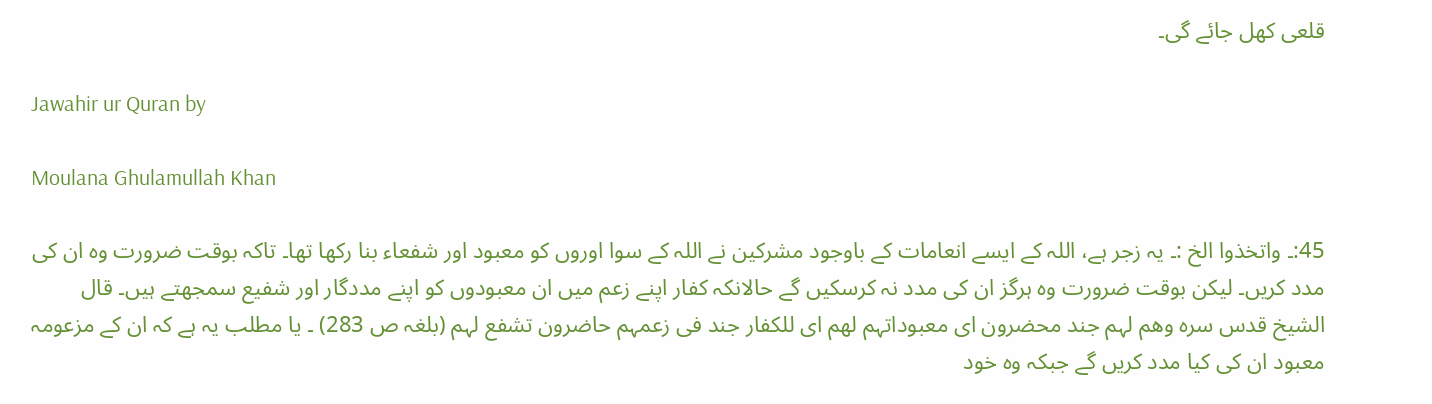قلعی کھل جائے گی۔

Jawahir ur Quran by

Moulana Ghulamullah Khan

45:۔ واتخذوا الخ :۔ یہ زجر ہے، اللہ کے ایسے انعامات کے باوجود مشرکین نے اللہ کے سوا اوروں کو معبود اور شفعاء بنا رکھا تھا۔ تاکہ بوقت ضرورت وہ ان کی مدد کریں۔ لیکن بوقت ضرورت وہ ہرگز ان کی مدد نہ کرسکیں گے حالانکہ کفار اپنے زعم میں ان معبودوں کو اپنے مددگار اور شفیع سمجھتے ہیں۔ قال الشیخ قدس سرہ وھم لہم جند محضرون ای معبوداتہم لھم ای للکفار جند فی زعمہم حاضرون تشفع لہم (بلغہ ص 283) ۔ یا مطلب یہ ہے کہ ان کے مزعومہ معبود ان کی کیا مدد کریں گے جبکہ وہ خود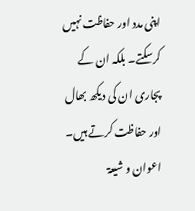اپنی مدد اور حفاظت نہیں کرسکتے۔ بلکہ ان کے پجاری ان کی دیکھ بھال اور حفاظت کرتے ہیں۔ اعوان و شیعۃ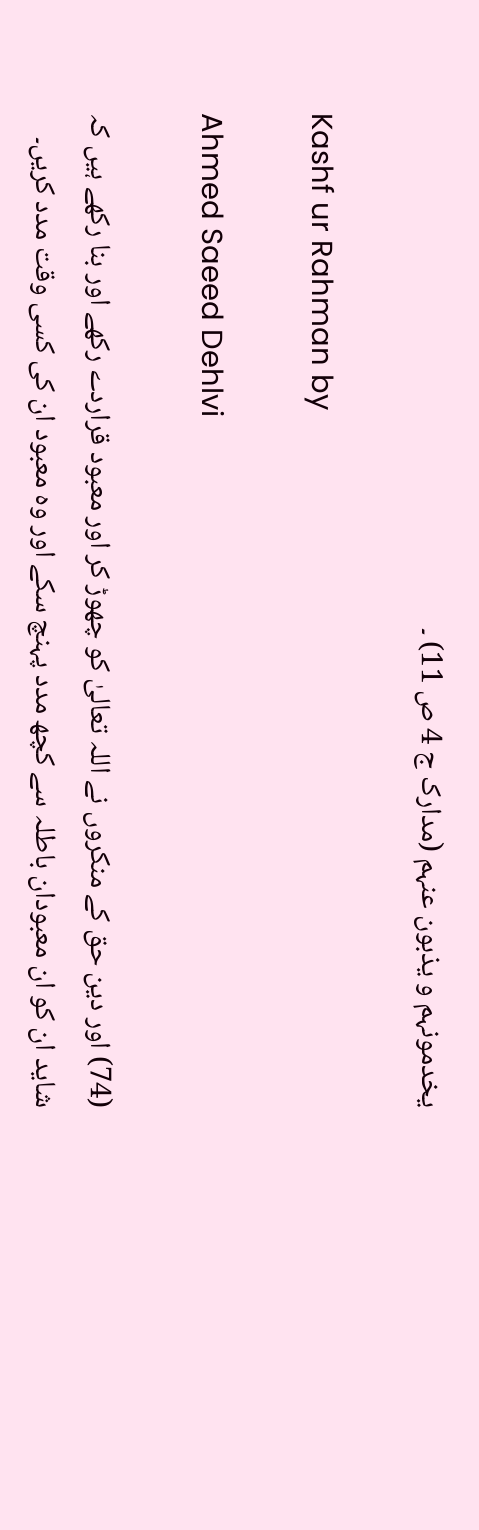یخدمونہم و یذبون عنہم (مدارک ج 4 ص 11) ۔

Kashf ur Rahman by

Ahmed Saeed Dehlvi

(74) اور دین حق کے منکروں نے اللہ تعالیٰ کو چھوڑ کر اور معبود قراردے رکھے اور بنا رکھے ہیں کہ شاید ان کو ان معبودان باطلہ سے کچھ مدد پہنچ سکے اور وہ معبود ان کی کسی وقت مدد کریں۔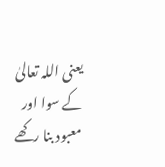یعنی اللہ تعالیٰ کے سوا اور معبود بنا رکھے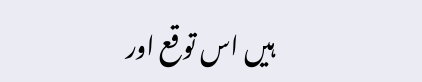ہیں اس توقع اور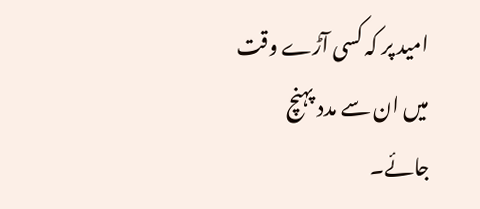امید پر کہ کسی آڑے وقت میں ان سے مدد پہنچ جائے۔